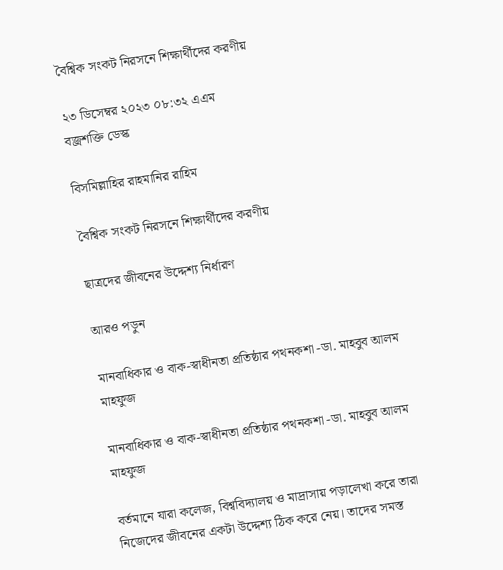বৈশ্বিক সংকট নিরসনে শিক্ষার্থীদের করণীয়

২৩ ডিসেম্বর ২০২৩ ০৮:৩২ এএম
বজ্রশক্তি ডেস্ক

বিসমিল্লাহির রাহমানির রাহিম

বৈশ্বিক সংকট নিরসনে শিক্ষার্থীদের করণীয়

ছাত্রদের জীবনের উদ্দেশ্য নির্ধারণ

আরও পড়ুন

মানবাধিকার ও বাক-স্বাধীনতা প্রতিষ্ঠার পথনকশা -ডা. মাহবুব আলম মাহফুজ

মানবাধিকার ও বাক-স্বাধীনতা প্রতিষ্ঠার পথনকশা -ডা. মাহবুব আলম মাহফুজ

বর্তমানে যারা কলেজ, বিশ্ববিদ্যালয় ও মাদ্রাসায় পড়ালেখা করে তারা নিজেদের জীবনের একটা উদ্দেশ্য ঠিক করে নেয়। তাদের সমস্ত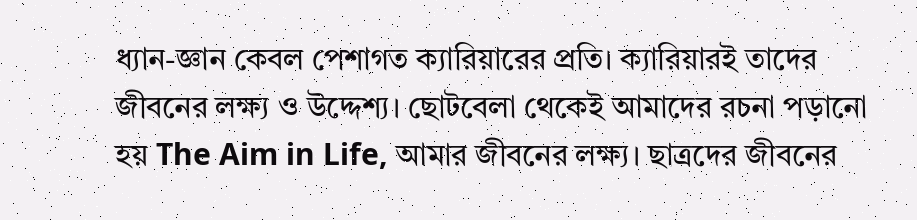ধ্যান-জ্ঞান কেবল পেশাগত ক্যারিয়ারের প্রতি। ক্যারিয়ারই তাদের জীবনের লক্ষ্য ও উদ্দেশ্য। ছোটবেলা থেকেই আমাদের রচনা পড়ানো হয় The Aim in Life, আমার জীবনের লক্ষ্য। ছাত্রদের জীবনের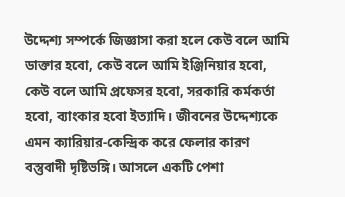উদ্দেশ্য সম্পর্কে জিজ্ঞাসা করা হলে কেউ বলে আমি ডাক্তার হবো, কেউ বলে আমি ইঞ্জিনিয়ার হবো, কেউ বলে আমি প্রফেসর হবো, সরকারি কর্মকর্তা হবো, ব্যাংকার হবো ইত্যাদি। জীবনের উদ্দেশ্যকে এমন ক্যারিয়ার-কেন্দ্রিক করে ফেলার কারণ বস্তুবাদী দৃষ্টিভঙ্গি। আসলে একটি পেশা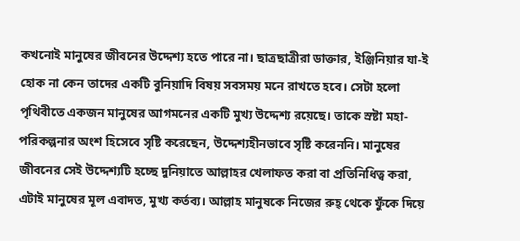কখনোই মানুষের জীবনের উদ্দেশ্য হতে পারে না। ছাত্রছাত্রীরা ডাক্তার, ইঞ্জিনিয়ার যা-ই হোক না কেন তাদের একটি বুনিয়াদি বিষয় সবসময় মনে রাখতে হবে। সেটা হলো পৃথিবীতে একজন মানুষের আগমনের একটি মুখ্য উদ্দেশ্য রয়েছে। তাকে স্রষ্টা মহা-পরিকল্পনার অংশ হিসেবে সৃষ্টি করেছেন, উদ্দেশ্যহীনভাবে সৃষ্টি করেননি। মানুষের জীবনের সেই উদ্দেশ্যটি হচ্ছে দুনিয়াতে আল্লাহর খেলাফত করা বা প্রতিনিধিত্ব করা, এটাই মানুষের মূল এবাদত, মুখ্য কর্তব্য। আল্লাহ মানুষকে নিজের রুহ্ থেকে ফুঁকে দিয়ে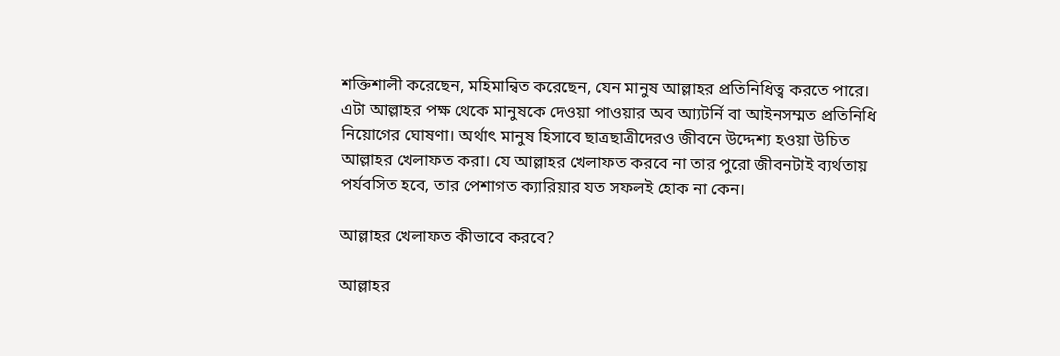শক্তিশালী করেছেন, মহিমান্বিত করেছেন, যেন মানুষ আল্লাহর প্রতিনিধিত্ব করতে পারে। এটা আল্লাহর পক্ষ থেকে মানুষকে দেওয়া পাওয়ার অব আ্যটর্নি বা আইনসম্মত প্রতিনিধি নিয়োগের ঘোষণা। অর্থাৎ মানুষ হিসাবে ছাত্রছাত্রীদেরও জীবনে উদ্দেশ্য হওয়া উচিত আল্লাহর খেলাফত করা। যে আল্লাহর খেলাফত করবে না তার পুরো জীবনটাই ব্যর্থতায় পর্যবসিত হবে, তার পেশাগত ক্যারিয়ার যত সফলই হোক না কেন।

আল্লাহর খেলাফত কীভাবে করবে?

আল্লাহর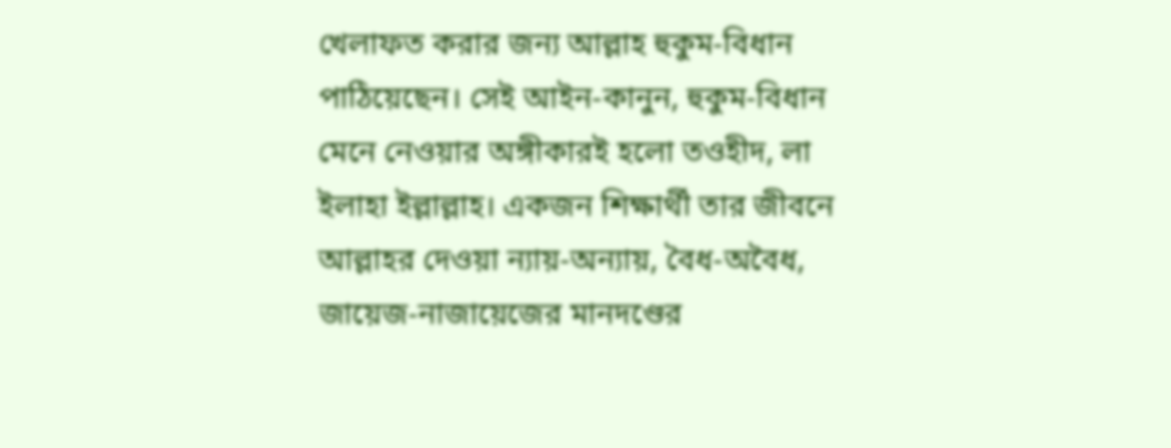খেলাফত করার জন্য আল্লাহ হুকুম-বিধান পাঠিয়েছেন। সেই আইন-কানুন, হুকুম-বিধান মেনে নেওয়ার অঙ্গীকারই হলো তওহীদ, লা ইলাহা ইল্লাল্লাহ। একজন শিক্ষার্থী তার জীবনে আল্লাহর দেওয়া ন্যায়-অন্যায়, বৈধ-অবৈধ, জায়েজ-নাজায়েজের মানদণ্ডের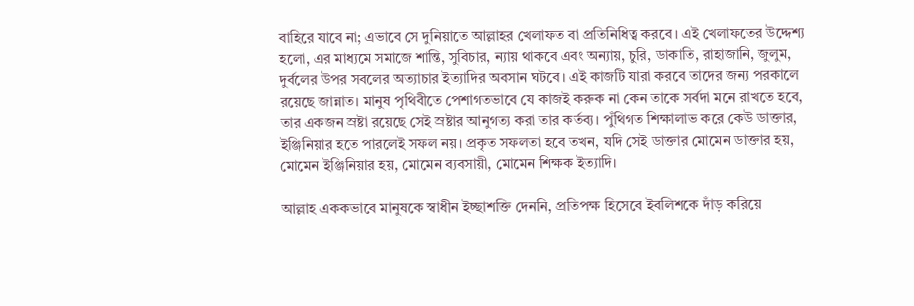বাহিরে যাবে না; এভাবে সে দুনিয়াতে আল্লাহর খেলাফত বা প্রতিনিধিত্ব করবে। এই খেলাফতের উদ্দেশ্য হলো, এর মাধ্যমে সমাজে শান্তি, সুবিচার, ন্যায় থাকবে এবং অন্যায়, চুরি, ডাকাতি, রাহাজানি, জুলুম, দুর্বলের উপর সবলের অত্যাচার ইত্যাদির অবসান ঘটবে। এই কাজটি যারা করবে তাদের জন্য পরকালে রয়েছে জান্নাত। মানুষ পৃথিবীতে পেশাগতভাবে যে কাজই করুক না কেন তাকে সর্বদা মনে রাখতে হবে, তার একজন স্রষ্টা রয়েছে সেই স্রষ্টার আনুগত্য করা তার কর্তব্য। পুঁথিগত শিক্ষালাভ করে কেউ ডাক্তার, ইঞ্জিনিয়ার হতে পারলেই সফল নয়। প্রকৃত সফলতা হবে তখন, যদি সেই ডাক্তার মোমেন ডাক্তার হয়, মোমেন ইঞ্জিনিয়ার হয়, মোমেন ব্যবসায়ী, মোমেন শিক্ষক ইত্যাদি।

আল্লাহ এককভাবে মানুষকে স্বাধীন ইচ্ছাশক্তি দেননি, প্রতিপক্ষ হিসেবে ইবলিশকে দাঁড় করিয়ে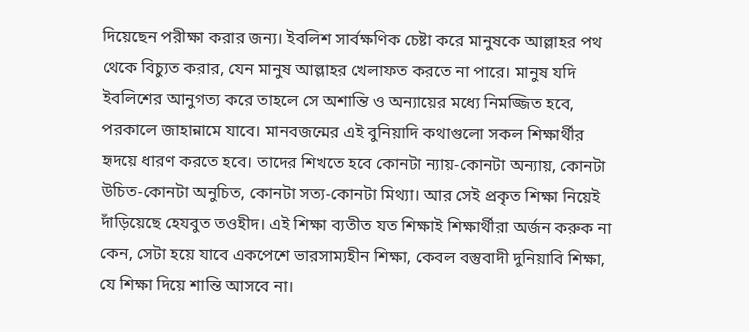দিয়েছেন পরীক্ষা করার জন্য। ইবলিশ সার্বক্ষণিক চেষ্টা করে মানুষকে আল্লাহর পথ থেকে বিচ্যুত করার, যেন মানুষ আল্লাহর খেলাফত করতে না পারে। মানুষ যদি ইবলিশের আনুগত্য করে তাহলে সে অশান্তি ও অন্যায়ের মধ্যে নিমজ্জিত হবে, পরকালে জাহান্নামে যাবে। মানবজন্মের এই বুনিয়াদি কথাগুলো সকল শিক্ষার্থীর হৃদয়ে ধারণ করতে হবে। তাদের শিখতে হবে কোনটা ন্যায়-কোনটা অন্যায়, কোনটা উচিত-কোনটা অনুচিত, কোনটা সত্য-কোনটা মিথ্যা। আর সেই প্রকৃত শিক্ষা নিয়েই দাঁড়িয়েছে হেযবুত তওহীদ। এই শিক্ষা ব্যতীত যত শিক্ষাই শিক্ষার্থীরা অর্জন করুক না কেন, সেটা হয়ে যাবে একপেশে ভারসাম্যহীন শিক্ষা, কেবল বস্তুবাদী দুনিয়াবি শিক্ষা, যে শিক্ষা দিয়ে শান্তি আসবে না।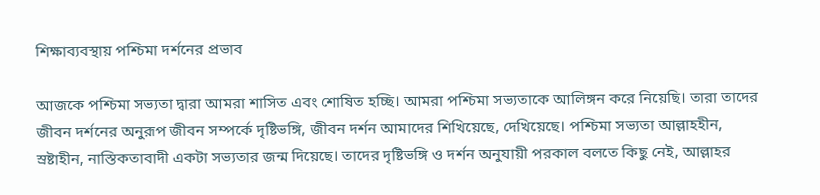শিক্ষাব্যবস্থায় পশ্চিমা দর্শনের প্রভাব

আজকে পশ্চিমা সভ্যতা দ্বারা আমরা শাসিত এবং শোষিত হচ্ছি। আমরা পশ্চিমা সভ্যতাকে আলিঙ্গন করে নিয়েছি। তারা তাদের জীবন দর্শনের অনুরূপ জীবন সম্পর্কে দৃষ্টিভঙ্গি, জীবন দর্শন আমাদের শিখিয়েছে, দেখিয়েছে। পশ্চিমা সভ্যতা আল্লাহহীন, স্রষ্টাহীন, নাস্তিকতাবাদী একটা সভ্যতার জন্ম দিয়েছে। তাদের দৃষ্টিভঙ্গি ও দর্শন অনুযায়ী পরকাল বলতে কিছু নেই, আল্লাহর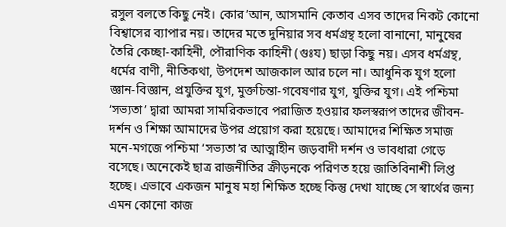রসুল বলতে কিছু নেই। কোর’আন, আসমানি কেতাব এসব তাদের নিকট কোনো বিশ্বাসের ব্যাপার নয়। তাদের মতে দুনিয়ার সব ধর্মগ্রন্থ হলো বানানো, মানুষের তৈরি কেচ্ছা-কাহিনী, পৌরাণিক কাহিনী (গুঃয) ছাড়া কিছু নয়। এসব ধর্মগ্রন্থ, ধর্মের বাণী, নীতিকথা, উপদেশ আজকাল আর চলে না। আধুনিক যুগ হলো জ্ঞান-বিজ্ঞান, প্রযুক্তির যুগ, মুক্তচিন্তা-গবেষণার যুগ, যুক্তির যুগ। এই পশ্চিমা ‘সভ্যতা’ দ্বারা আমরা সামরিকভাবে পরাজিত হওয়ার ফলস্বরূপ তাদের জীবন-দর্শন ও শিক্ষা আমাদের উপর প্রয়োগ করা হয়েছে। আমাদের শিক্ষিত সমাজ মনে-মগজে পশ্চিমা ‘সভ্যতা’র আত্মাহীন জড়বাদী দর্শন ও ভাবধারা গেড়ে বসেছে। অনেকেই ছাত্র রাজনীতির ক্রীড়নকে পরিণত হয়ে জাতিবিনাশী লিপ্ত হচ্ছে। এভাবে একজন মানুষ মহা শিক্ষিত হচ্ছে কিন্তু দেখা যাচ্ছে সে স্বার্থের জন্য এমন কোনো কাজ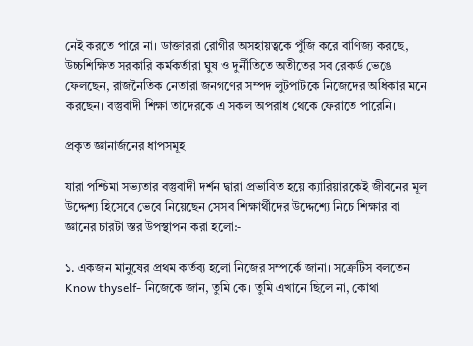নেই করতে পারে না। ডাক্তাররা রোগীর অসহায়ত্বকে পুঁজি করে বাণিজ্য করছে, উচ্চশিক্ষিত সরকারি কর্মকর্তারা ঘুষ ও দুর্নীতিতে অতীতের সব রেকর্ড ভেঙে ফেলছেন, রাজনৈতিক নেতারা জনগণের সম্পদ লুটপাটকে নিজেদের অধিকার মনে করছেন। বস্তুবাদী শিক্ষা তাদেরকে এ সকল অপরাধ থেকে ফেরাতে পারেনি।

প্রকৃত জ্ঞানার্জনের ধাপসমূহ

যারা পশ্চিমা সভ্যতার বস্তুবাদী দর্শন দ্বারা প্রভাবিত হয়ে ক্যারিয়ারকেই জীবনের মূল উদ্দেশ্য হিসেবে ভেবে নিয়েছেন সেসব শিক্ষার্থীদের উদ্দেশ্যে নিচে শিক্ষার বা জ্ঞানের চারটা স্তর উপস্থাপন করা হলো:-

১. একজন মানুষের প্রথম কর্তব্য হলো নিজের সম্পর্কে জানা। সক্রেটিস বলতেন Know thyself- নিজেকে জান, তুমি কে। তুমি এখানে ছিলে না, কোথা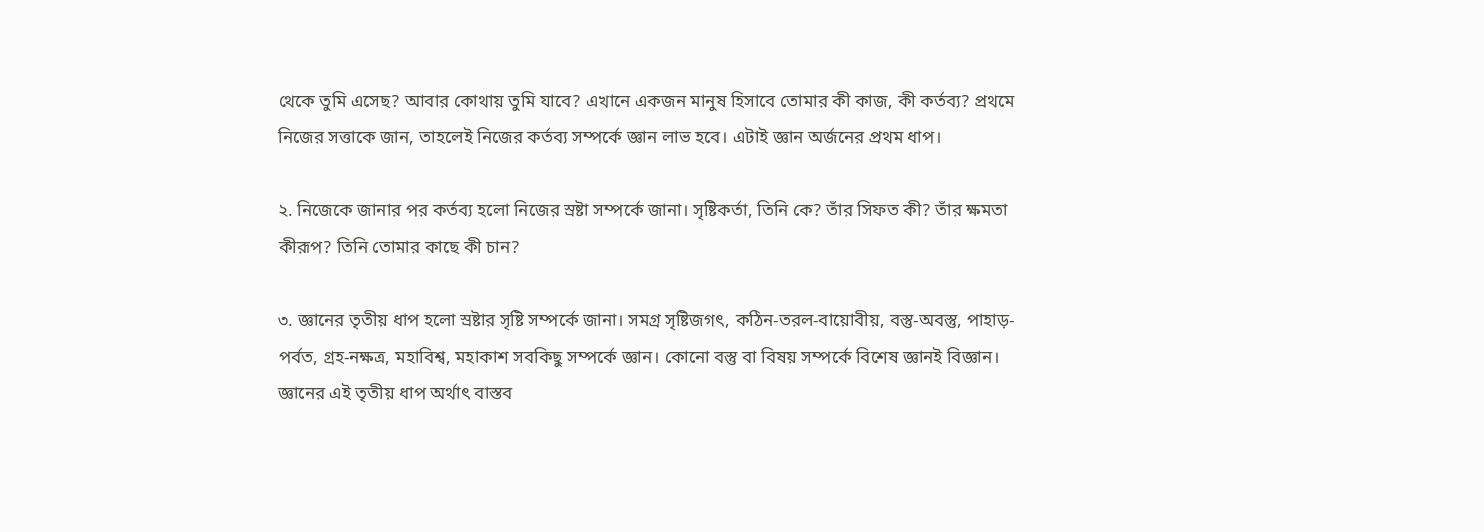থেকে তুমি এসেছ? আবার কোথায় তুমি যাবে? এখানে একজন মানুষ হিসাবে তোমার কী কাজ, কী কর্তব্য? প্রথমে নিজের সত্তাকে জান, তাহলেই নিজের কর্তব্য সম্পর্কে জ্ঞান লাভ হবে। এটাই জ্ঞান অর্জনের প্রথম ধাপ।

২. নিজেকে জানার পর কর্তব্য হলো নিজের স্রষ্টা সম্পর্কে জানা। সৃষ্টিকর্তা, তিনি কে? তাঁর সিফত কী? তাঁর ক্ষমতা কীরূপ? তিনি তোমার কাছে কী চান?

৩. জ্ঞানের তৃতীয় ধাপ হলো স্রষ্টার সৃষ্টি সম্পর্কে জানা। সমগ্র সৃষ্টিজগৎ, কঠিন-তরল-বায়োবীয়, বস্তু-অবস্তু, পাহাড়-পর্বত, গ্রহ-নক্ষত্র, মহাবিশ্ব, মহাকাশ সবকিছু সম্পর্কে জ্ঞান। কোনো বস্তু বা বিষয় সম্পর্কে বিশেষ জ্ঞানই বিজ্ঞান। জ্ঞানের এই তৃতীয় ধাপ অর্থাৎ বাস্তব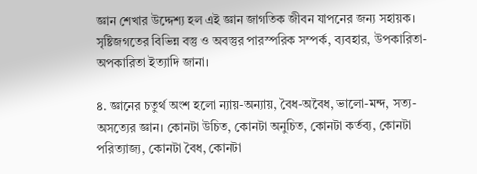জ্ঞান শেখার উদ্দেশ্য হল এই জ্ঞান জাগতিক জীবন যাপনের জন্য সহায়ক। সৃষ্টিজগতের বিভিন্ন বস্তু ও অবস্তুর পারস্পরিক সম্পর্ক, ব্যবহার, উপকারিতা-অপকারিতা ইত্যাদি জানা।

৪. জ্ঞানের চতুর্থ অংশ হলো ন্যায়-অন্যায়, বৈধ-অবৈধ, ভালো-মন্দ, সত্য-অসত্যের জ্ঞান। কোনটা উচিত, কোনটা অনুচিত, কোনটা কর্তব্য, কোনটা পরিত্যাজ্য, কোনটা বৈধ, কোনটা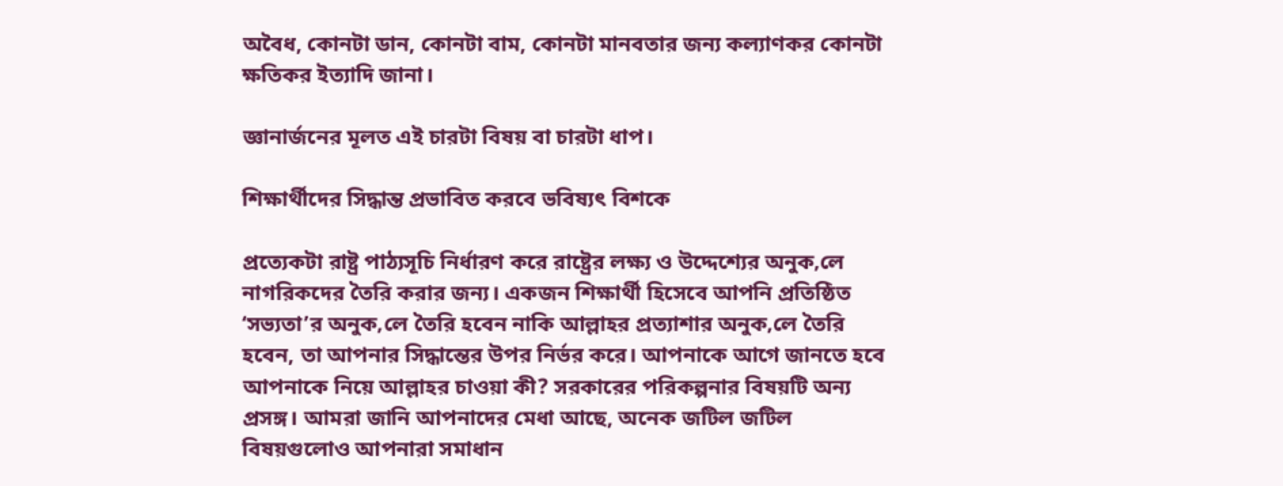অবৈধ, কোনটা ডান, কোনটা বাম, কোনটা মানবতার জন্য কল্যাণকর কোনটা ক্ষতিকর ইত্যাদি জানা।

জ্ঞানার্জনের মূলত এই চারটা বিষয় বা চারটা ধাপ।

শিক্ষার্থীদের সিদ্ধান্ত প্রভাবিত করবে ভবিষ্যৎ বিশকে

প্রত্যেকটা রাষ্ট্র পাঠ্যসূচি নির্ধারণ করে রাষ্ট্রের লক্ষ্য ও উদ্দেশ্যের অনুক‚লে নাগরিকদের তৈরি করার জন্য। একজন শিক্ষার্থী হিসেবে আপনি প্রতিষ্ঠিত ‘সভ্যতা’র অনুক‚লে তৈরি হবেন নাকি আল্লাহর প্রত্যাশার অনুক‚লে তৈরি হবেন, তা আপনার সিদ্ধান্তের উপর নির্ভর করে। আপনাকে আগে জানতে হবে আপনাকে নিয়ে আল্লাহর চাওয়া কী? সরকারের পরিকল্পনার বিষয়টি অন্য প্রসঙ্গ। আমরা জানি আপনাদের মেধা আছে, অনেক জটিল জটিল বিষয়গুলোও আপনারা সমাধান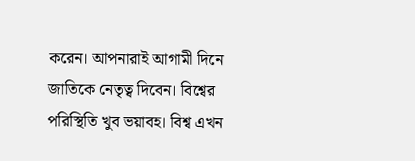করেন। আপনারাই আগামী দিনে জাতিকে নেতৃত্ব দিবেন। বিশ্বের পরিস্থিতি খুব ভয়াবহ। বিশ্ব এখন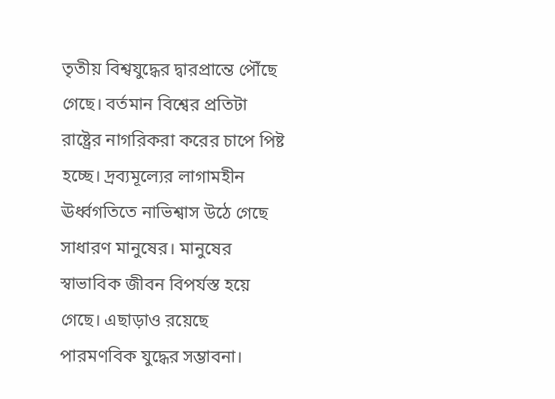তৃতীয় বিশ্বযুদ্ধের দ্বারপ্রান্তে পৌঁছে গেছে। বর্তমান বিশ্বের প্রতিটা রাষ্ট্রের নাগরিকরা করের চাপে পিষ্ট হচ্ছে। দ্রব্যমূল্যের লাগামহীন ঊর্ধ্বগতিতে নাভিশ্বাস উঠে গেছে সাধারণ মানুষের। মানুষের স্বাভাবিক জীবন বিপর্যস্ত হয়ে গেছে। এছাড়াও রয়েছে পারমণবিক যুদ্ধের সম্ভাবনা।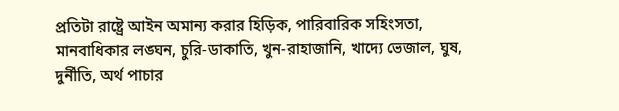প্রতিটা রাষ্ট্রে আইন অমান্য করার হিড়িক, পারিবারিক সহিংসতা, মানবাধিকার লঙ্ঘন, চুরি-ডাকাতি, খুন-রাহাজানি, খাদ্যে ভেজাল, ঘুষ, দুর্নীতি, অর্থ পাচার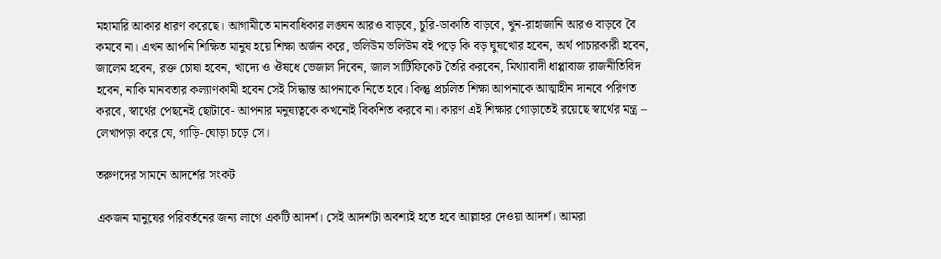মহামারি আকার ধারণ করেছে। আগামীতে মানবাধিকার লঙ্ঘন আরও বাড়বে, চুরি-ডাকাতি বাড়বে, খুন-রাহাজানি আরও বাড়বে বৈ কমবে না। এখন আপনি শিক্ষিত মানুষ হয়ে শিক্ষা অর্জন করে, ভলিউম ভলিউম বই পড়ে কি বড় ঘুষখোর হবেন, অর্থ পাচারকারী হবেন, জালেম হবেন, রক্ত চোষা হবেন, খাদ্যে ও ঔষধে ভেজাল দিবেন, জাল সার্টিফিকেট তৈরি করবেন, মিথ্যাবাদী ধাপ্পাবাজ রাজনীতিবিদ হবেন, নাকি মানবতার কল্যাণকামী হবেন সেই সিদ্ধান্ত আপনাকে নিতে হবে। কিন্তু প্রচলিত শিক্ষা আপনাকে আত্মাহীন দানবে পরিণত করবে, স্বার্থের পেছনেই ছোটাবে- আপনার মনুষ্যত্বকে কখনোই বিকশিত করবে না। কারণ এই শিক্ষার গোড়াতেই রয়েছে স্বার্থের মন্ত্র – লেখাপড়া করে যে, গাড়ি-ঘোড়া চড়ে সে।

তরুণদের সামনে আদর্শের সংকট

একজন মানুষের পরিবর্তনের জন্য লাগে একটি আদর্শ। সেই আদর্শটা অবশ্যই হতে হবে আল্লাহর দেওয়া আদর্শ। আমরা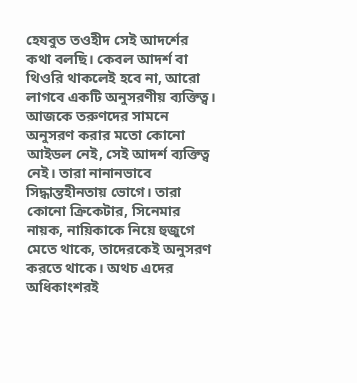হেযবুত তওহীদ সেই আদর্শের কথা বলছি। কেবল আদর্শ বা থিওরি থাকলেই হবে না, আরো লাগবে একটি অনুসরণীয় ব্যক্তিত্ব। আজকে তরুণদের সামনে অনুসরণ করার মতো কোনো আইডল নেই, সেই আদর্শ ব্যক্তিত্ব নেই। তারা নানানভাবে সিদ্ধান্তহীনতায় ভোগে। তারা কোনো ক্রিকেটার, সিনেমার নায়ক, নায়িকাকে নিয়ে হুজুগে মেতে থাকে, তাদেরকেই অনুসরণ করতে থাকে। অথচ এদের অধিকাংশরই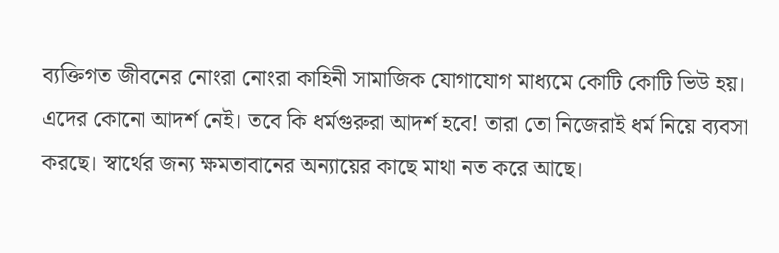ব্যক্তিগত জীবনের নোংরা নোংরা কাহিনী সামাজিক যোগাযোগ মাধ্যমে কোটি কোটি ভিউ হয়। এদের কোনো আদর্শ নেই। তবে কি ধর্মগুরুরা আদর্শ হবে! তারা তো নিজেরাই ধর্ম নিয়ে ব্যবসা করছে। স্বার্থের জন্য ক্ষমতাবানের অন্যায়ের কাছে মাথা নত করে আছে।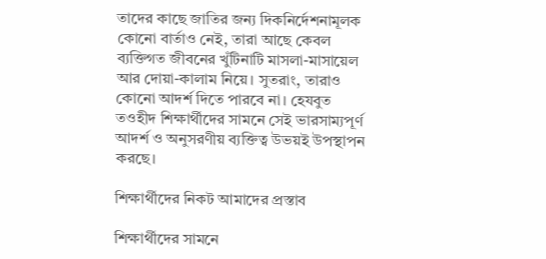তাদের কাছে জাতির জন্য দিকনির্দেশনামূলক কোনো বার্তাও নেই, তারা আছে কেবল ব্যক্তিগত জীবনের খুঁটিনাটি মাসলা-মাসায়েল আর দোয়া-কালাম নিয়ে। সুতরাং, তারাও কোনো আদর্শ দিতে পারবে না। হেযবুত তওহীদ শিক্ষার্থীদের সামনে সেই ভারসাম্যপূর্ণ আদর্শ ও অনুসরণীয় ব্যক্তিত্ব উভয়ই উপস্থাপন করছে।

শিক্ষার্থীদের নিকট আমাদের প্রস্তাব

শিক্ষার্থীদের সামনে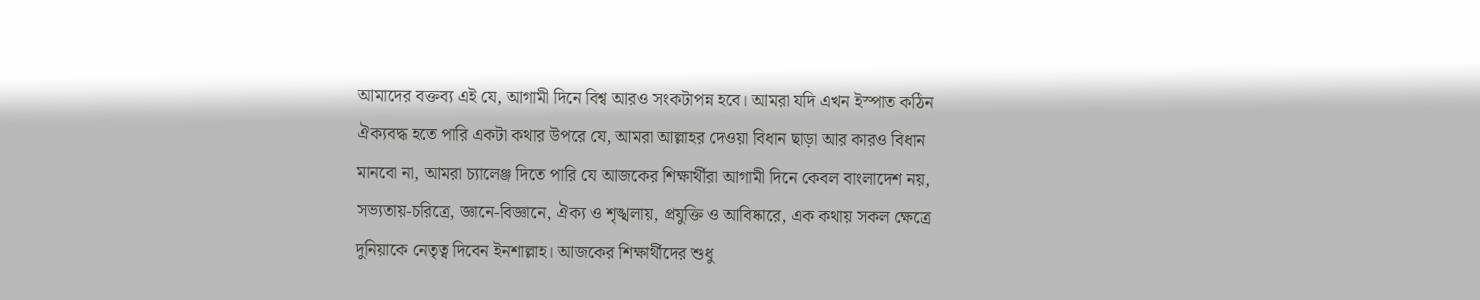আমাদের বক্তব্য এই যে, আগামী দিনে বিশ্ব আরও সংকটাপন্ন হবে। আমরা যদি এখন ইস্পাত কঠিন ঐক্যবদ্ধ হতে পারি একটা কথার উপরে যে, আমরা আল্লাহর দেওয়া বিধান ছাড়া আর কারও বিধান মানবো না, আমরা চ্যালেঞ্জ দিতে পারি যে আজকের শিক্ষার্থীরা আগামী দিনে কেবল বাংলাদেশ নয়, সভ্যতায়-চরিত্রে, জ্ঞানে-বিজ্ঞানে, ঐক্য ও শৃঙ্খলায়, প্রযুক্তি ও আবিষ্কারে, এক কথায় সকল ক্ষেত্রে দুনিয়াকে নেতৃত্ব দিবেন ইনশাল্লাহ। আজকের শিক্ষার্থীদের শুধু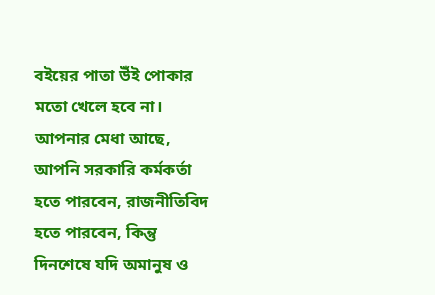বইয়ের পাতা উঁই পোকার মতো খেলে হবে না। আপনার মেধা আছে, আপনি সরকারি কর্মকর্তা হতে পারবেন, রাজনীতিবিদ হতে পারবেন, কিন্তু দিনশেষে যদি অমানুষ ও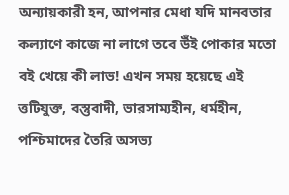অন্যায়কারী হন, আপনার মেধা যদি মানবতার কল্যাণে কাজে না লাগে তবে উঁই পোকার মতো বই খেয়ে কী লাভ! এখন সময় হয়েছে এই ত্তটিযুক্ত, বস্তুবাদী, ভারসাম্যহীন, ধর্মহীন, পশ্চিমাদের তৈরি অসভ্য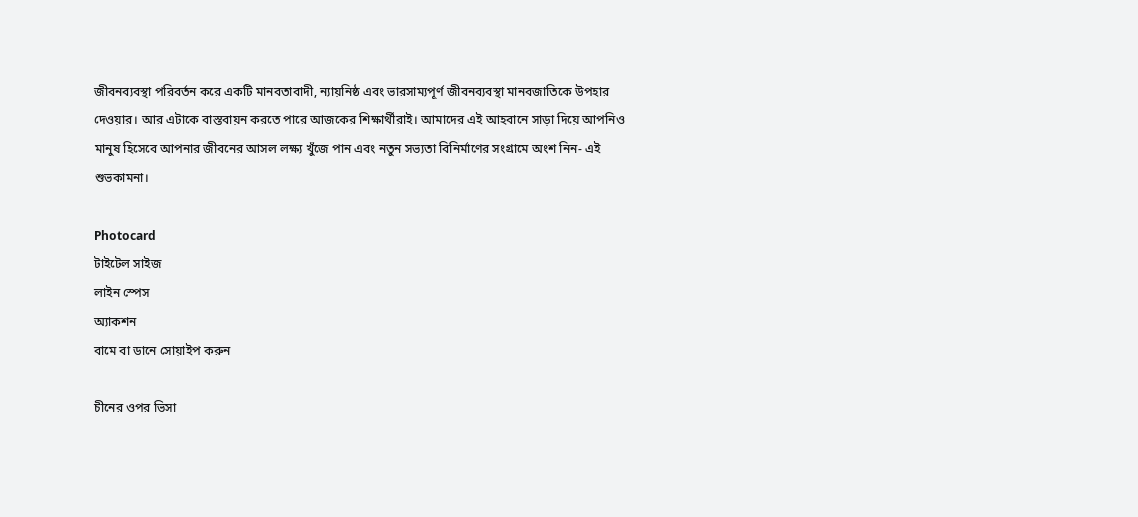জীবনব্যবস্থা পরিবর্তন করে একটি মানবতাবাদী, ন্যায়নিষ্ঠ এবং ভারসাম্যপূর্ণ জীবনব্যবস্থা মানবজাতিকে উপহার দেওয়ার। আর এটাকে বাস্তবায়ন করতে পারে আজকের শিক্ষার্থীরাই। আমাদের এই আহবানে সাড়া দিয়ে আপনিও মানুষ হিসেবে আপনার জীবনের আসল লক্ষ্য খুঁজে পান এবং নতুন সভ্যতা বিনির্মাণের সংগ্রামে অংশ নিন- এই শুভকামনা।

Photocard
টাইটেল সাইজ
লাইন স্পেস
অ্যাকশন
বামে বা ডানে সোয়াইপ করুন

চীনের ওপর ভিসা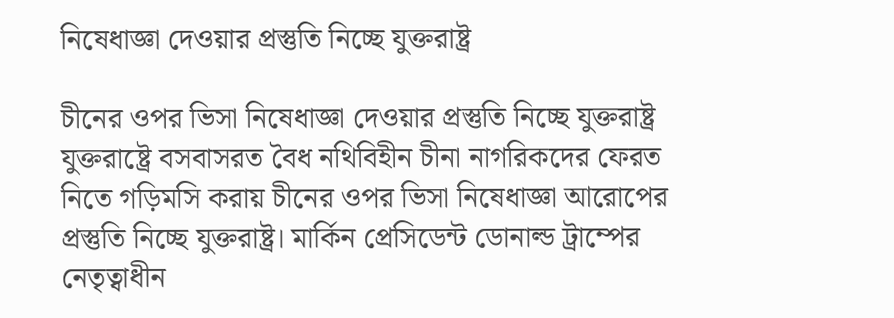নিষেধাজ্ঞা দেওয়ার প্রস্তুতি নিচ্ছে যুক্তরাষ্ট্র

চীনের ওপর ভিসা নিষেধাজ্ঞা দেওয়ার প্রস্তুতি নিচ্ছে যুক্তরাষ্ট্র
যুক্তরাষ্ট্রে বসবাসরত বৈধ নথিবিহীন চীনা নাগরিকদের ফেরত নিতে গড়িমসি করায় চীনের ওপর ভিসা নিষেধাজ্ঞা আরোপের প্রস্তুতি নিচ্ছে যুক্তরাষ্ট্র। মার্কিন প্রেসিডেন্ট ডোনাল্ড ট্রাম্পের নেতৃত্বাধীন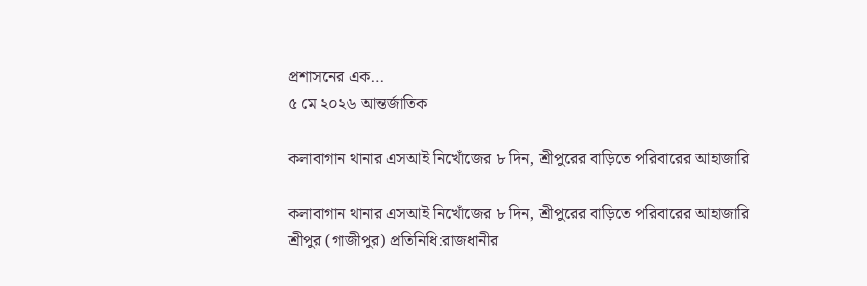প্রশাসনের এক…
৫ মে ২০২৬ আন্তর্জাতিক

কলাবাগান থানার এসআই নিখোঁজের ৮ দিন, শ্রীপুরের বাড়িতে পরিবারের আহাজারি

কলাবাগান থানার এসআই নিখোঁজের ৮ দিন, শ্রীপুরের বাড়িতে পরিবারের আহাজারি
শ্রীপুর (গাজীপুর) প্রতিনিধি:রাজধানীর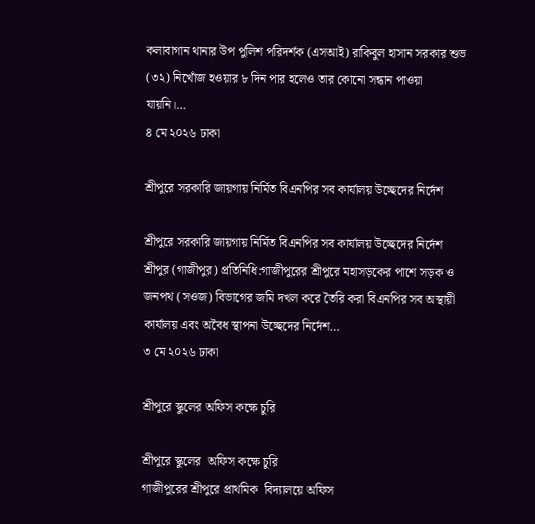কলাবাগান থানার উপ পুলিশ পরিদর্শক (এসআই) রাকিবুল হাসান সরকার শুভ (৩২) নিখোঁজ হওয়ার ৮ দিন পার হলেও তার কোনো সন্ধান পাওয়া যায়নি।…
৪ মে ২০২৬ ঢাকা

শ্রীপুরে সরকারি জায়গায় নির্মিত বিএনপির সব কার্যালয় উচ্ছেদের নির্দেশ

শ্রীপুরে সরকারি জায়গায় নির্মিত বিএনপির সব কার্যালয় উচ্ছেদের নির্দেশ
শ্রীপুর (গাজীপুর) প্রতিনিধি:গাজীপুরের শ্রীপুরে মহাসড়কের পাশে সড়ক ও জনপথ (সওজ) বিভাগের জমি দখল করে তৈরি করা বিএনপির সব অস্থায়ী কার্যালয় এবং অবৈধ স্থাপনা উচ্ছেদের নির্দেশ…
৩ মে ২০২৬ ঢাকা

শ্রীপুরে স্কুলের অফিস কক্ষে চুরি

শ্রীপুরে স্কুলের  অফিস কক্ষে চুরি
গাজীপুরের শ্রীপুরে প্রাথমিক  বিদ্যালয়ে অফিস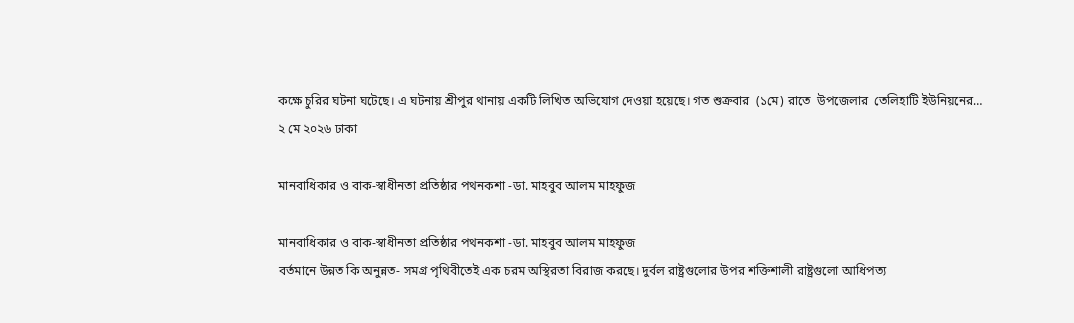কক্ষে চুরির ঘটনা ঘটেছে। এ ঘটনায় শ্রীপুর থানায় একটি লিখিত অভিযোগ দেওয়া হয়েছে। গত শুক্রবার  (১মে) রাতে  উপজেলার  তেলিহাটি ইউনিয়নের…
২ মে ২০২৬ ঢাকা

মানবাধিকার ও বাক-স্বাধীনতা প্রতিষ্ঠার পথনকশা -ডা. মাহবুব আলম মাহফুজ

মানবাধিকার ও বাক-স্বাধীনতা প্রতিষ্ঠার পথনকশা -ডা. মাহবুব আলম মাহফুজ
বর্তমানে উন্নত কি অনুন্নত- সমগ্র পৃথিবীতেই এক চরম অস্থিরতা বিরাজ করছে। দুর্বল রাষ্ট্রগুলোর উপর শক্তিশালী রাষ্ট্রগুলো আধিপত্য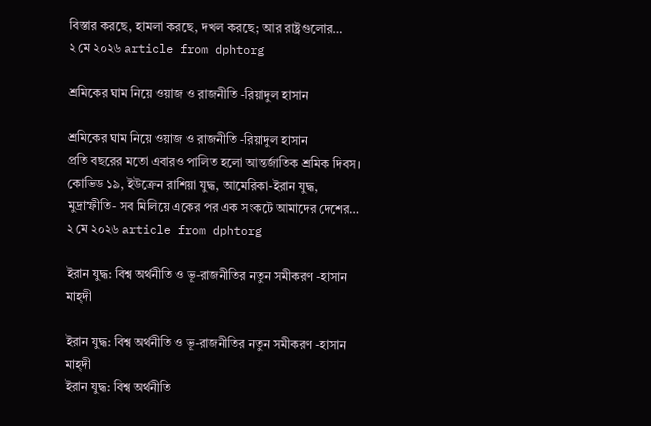বিস্তার করছে, হামলা করছে, দখল করছে; আর রাষ্ট্রগুলোর…
২ মে ২০২৬ article from dphtorg

শ্রমিকের ঘাম নিয়ে ওয়াজ ও রাজনীতি -রিয়াদুল হাসান

শ্রমিকের ঘাম নিয়ে ওয়াজ ও রাজনীতি -রিয়াদুল হাসান
প্রতি বছরের মতো এবারও পালিত হলো আন্তর্জাতিক শ্রমিক দিবস। কোভিড ১৯, ইউক্রেন রাশিয়া যুদ্ধ, আমেরিকা-ইরান যুদ্ধ, মুদ্রাস্ফীতি- সব মিলিয়ে একের পর এক সংকটে আমাদের দেশের…
২ মে ২০২৬ article from dphtorg

ইরান যুদ্ধ: বিশ্ব অর্থনীতি ও ভূ-রাজনীতির নতুন সমীকরণ -হাসান মাহ্দী

ইরান যুদ্ধ: বিশ্ব অর্থনীতি ও ভূ-রাজনীতির নতুন সমীকরণ -হাসান মাহ্দী
ইরান যুদ্ধ: বিশ্ব অর্থনীতি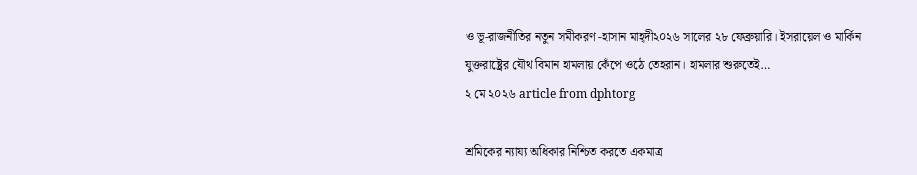ও ভূ-রাজনীতির নতুন সমীকরণ -হাসান মাহ্দী২০২৬ সালের ২৮ ফেব্রুয়ারি। ইসরায়েল ও মার্কিন যুক্তরাষ্ট্রের যৌথ বিমান হামলায় কেঁপে ওঠে তেহরান। হামলার শুরুতেই…
২ মে ২০২৬ article from dphtorg

শ্রমিকের ন্যায্য অধিকার নিশ্চিত করতে একমাত্র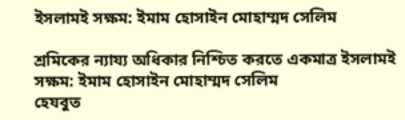ইসলামই সক্ষম: ইমাম হোসাইন মোহাম্মদ সেলিম

শ্রমিকের ন্যায্য অধিকার নিশ্চিত করতে একমাত্র ইসলামই সক্ষম: ইমাম হোসাইন মোহাম্মদ সেলিম
হেযবুত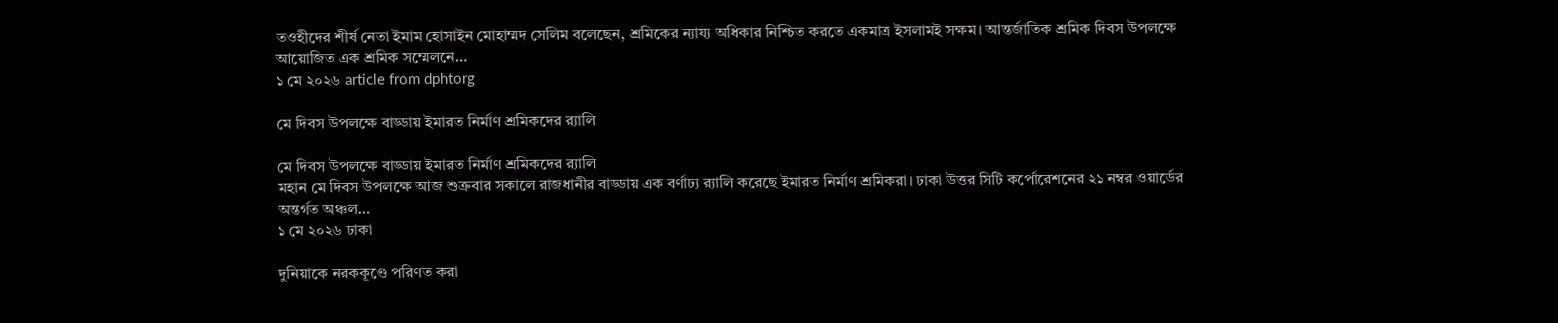তওহীদের শীর্ষ নেতা ইমাম হোসাইন মোহাম্মদ সেলিম বলেছেন, শ্রমিকের ন্যায্য অধিকার নিশ্চিত করতে একমাত্র ইসলামই সক্ষম। আন্তর্জাতিক শ্রমিক দিবস উপলক্ষে আয়োজিত এক শ্রমিক সম্মেলনে…
১ মে ২০২৬ article from dphtorg

মে দিবস উপলক্ষে বাড্ডায় ইমারত নির্মাণ শ্রমিকদের র‍্যালি

মে দিবস উপলক্ষে বাড্ডায় ইমারত নির্মাণ শ্রমিকদের র‍্যালি
মহান মে দিবস উপলক্ষে আজ শুক্রবার সকালে রাজধানীর বাড্ডায় এক বর্ণাঢ্য র‍্যালি করেছে ইমারত নির্মাণ শ্রমিকরা। ঢাকা উত্তর সিটি কর্পোরেশনের ২১ নম্বর ওয়ার্ডের অন্তর্গত অঞ্চল…
১ মে ২০২৬ ঢাকা

দুনিয়াকে নরককূণ্ডে পরিণত করা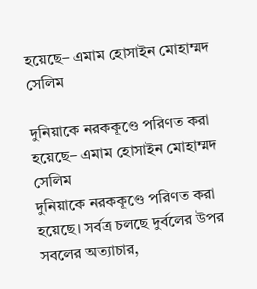হয়েছে– এমাম হোসাইন মোহাম্মদ সেলিম

দুনিয়াকে নরককূণ্ডে পরিণত করা হয়েছে– এমাম হোসাইন মোহাম্মদ সেলিম
দুনিয়াকে নরককূণ্ডে পরিণত করা হয়েছে। সর্বত্র চলছে দুর্বলের উপর সবলের অত্যাচার,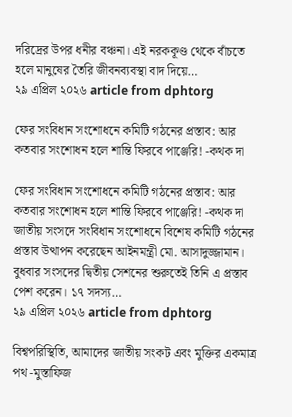দরিদ্রের উপর ধনীর বঞ্চনা। এই নরককূণ্ড থেকে বাঁচতে হলে মানুষের তৈরি জীবনব্যবস্থা বাদ দিয়ে…
২৯ এপ্রিল ২০২৬ article from dphtorg

ফের সংবিধান সংশোধনে কমিটি গঠনের প্রস্তাব: আর কতবার সংশোধন হলে শান্তি ফিরবে পাঞ্জেরি! -কথক দা

ফের সংবিধান সংশোধনে কমিটি গঠনের প্রস্তাব: আর কতবার সংশোধন হলে শান্তি ফিরবে পাঞ্জেরি! -কথক দা
জাতীয় সংসদে সংবিধান সংশোধনে বিশেষ কমিটি গঠনের প্রস্তাব উত্থাপন করেছেন আইনমন্ত্রী মো. আসাদুজ্জামান। বুধবার সংসদের দ্বিতীয় সেশনের শুরুতেই তিনি এ প্রস্তাব পেশ করেন। ১৭ সদস্য…
২৯ এপ্রিল ২০২৬ article from dphtorg

বিশ্বপরিস্থিতি, আমাদের জাতীয় সংকট এবং মুক্তির একমাত্র পথ -মুস্তাফিজ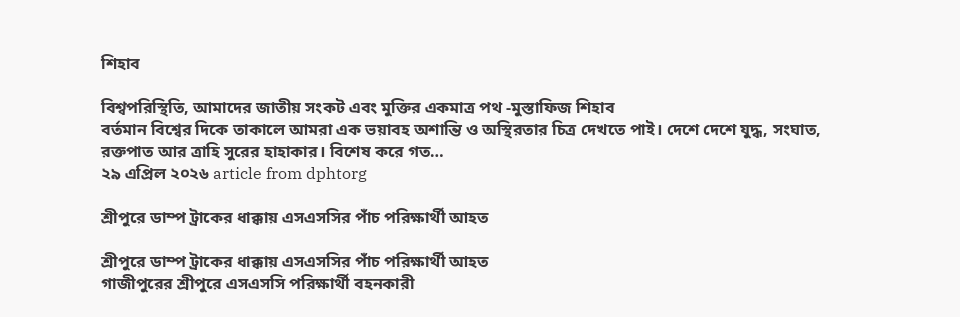শিহাব

বিশ্বপরিস্থিতি, আমাদের জাতীয় সংকট এবং মুক্তির একমাত্র পথ -মুস্তাফিজ শিহাব
বর্তমান বিশ্বের দিকে তাকালে আমরা এক ভয়াবহ অশান্তি ও অস্থিরতার চিত্র দেখতে পাই। দেশে দেশে যুদ্ধ, সংঘাত, রক্তপাত আর ত্রাহি সুরের হাহাকার। বিশেষ করে গত…
২৯ এপ্রিল ২০২৬ article from dphtorg

শ্রীপুরে ডাম্প ট্রাকের ধাক্কায় এসএসসির পাঁচ পরিক্ষার্থী আহত

শ্রীপুরে ডাম্প ট্রাকের ধাক্কায় এসএসসির পাঁচ পরিক্ষার্থী আহত
গাজীপুরের শ্রীপুরে এসএসসি পরিক্ষার্থী বহনকারী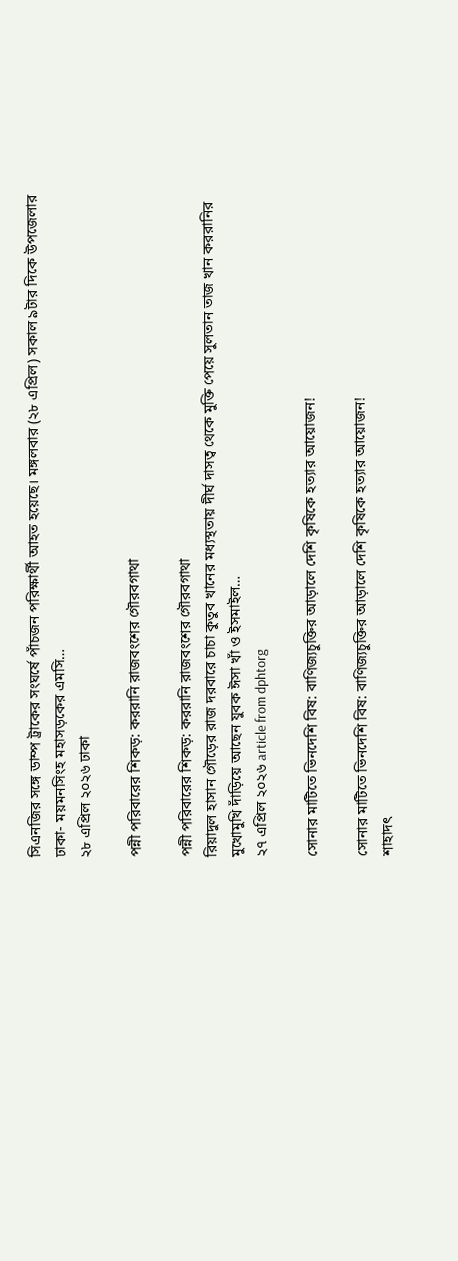সিএনজির সঙ্গে ডাম্প ট্রাকের সংঘর্ষে পাঁচজন পরিক্ষার্থী আহত হয়েছে। মঙ্গলবার (২৮ এপ্রিল) সকাল ৯টার দিকে উপজেলার ঢাকা- ময়মনসিংহ মহাসড়কের এমসি…
২৮ এপ্রিল ২০২৬ ঢাকা

পন্নী পরিবারের শিকড়: কররানি রাজবংশের গৌরবগাথা

পন্নী পরিবারের শিকড়: কররানি রাজবংশের গৌরবগাথা
রিয়াদুল হাসান গৌড়ের রাজ দরবারে চাচা কুতুব খানের মধ্যস্থতায় দীর্ঘ দাসত্ব থেকে মুক্তি পেয়ে সুলতান তাজ খান কররানির মুখোমুখি দাঁড়িয়ে আছেন যুবক ঈসা খাঁ ও ইসমাইল…
২৭ এপ্রিল ২০২৬ article from dphtorg

সোনার মাটিতে ভিনদেশি বিষ: বাণিজ্যচুক্তির আড়ালে দেশি কৃষিকে হত্যার আয়োজন!

সোনার মাটিতে ভিনদেশি বিষ: বাণিজ্যচুক্তির আড়ালে দেশি কৃষিকে হত্যার আয়োজন!
শাহাদৎ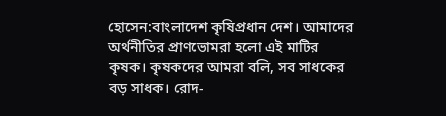হোসেন:বাংলাদেশ কৃষিপ্রধান দেশ। আমাদের অর্থনীতির প্রাণভোমরা হলো এই মাটির কৃষক। কৃষকদের আমরা বলি, সব সাধকের বড় সাধক। রোদ-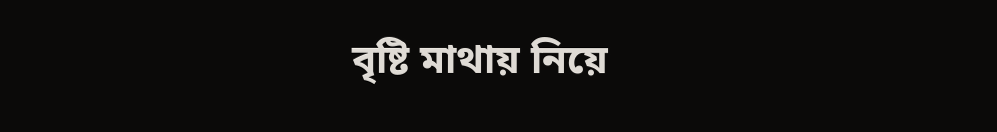বৃষ্টি মাথায় নিয়ে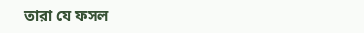তারা যে ফসল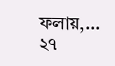ফলায়,…
২৭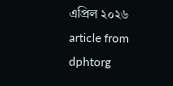এপ্রিল ২০২৬ article from dphtorg